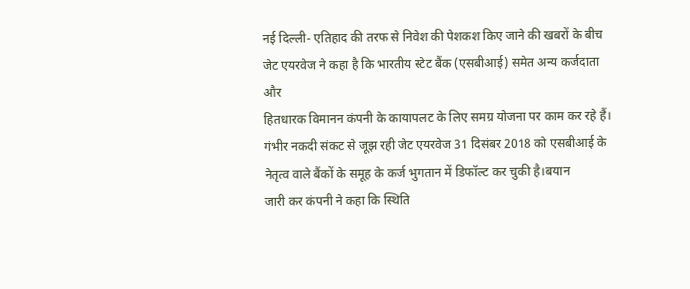नई दिल्ली- एतिहाद की तरफ से निवेश की पेशकश किए जाने की खबरों के बीच
जेट एयरवेज ने कहा है कि भारतीय स्टेट बैंक (एसबीआई) समेत अन्य कर्जदाता और
हितधारक विमानन कंपनी के कायापलट के लिए समग्र योजना पर काम कर रहे हैं।
गंभीर नकदी संकट से जूझ रही जेट एयरवेज 31 दिसंबर 2018 को एसबीआई के
नेतृत्व वाले बैंकों के समूह के कर्ज भुगतान में डिफॉल्ट कर चुकी है।बयान
जारी कर कंपनी ने कहा कि स्थिति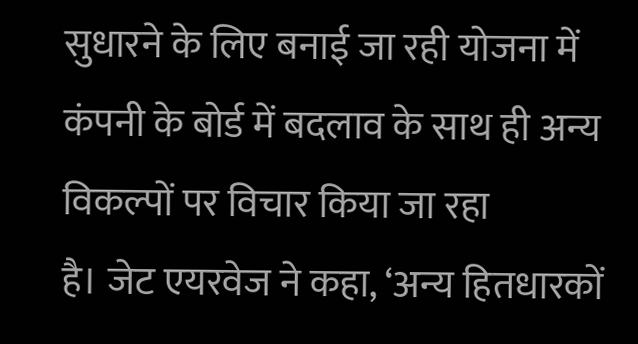सुधारने के लिए बनाई जा रही योजना में
कंपनी के बोर्ड में बदलाव के साथ ही अन्य विकल्पों पर विचार किया जा रहा
है। जेट एयरवेज ने कहा, ‘अन्य हितधारकों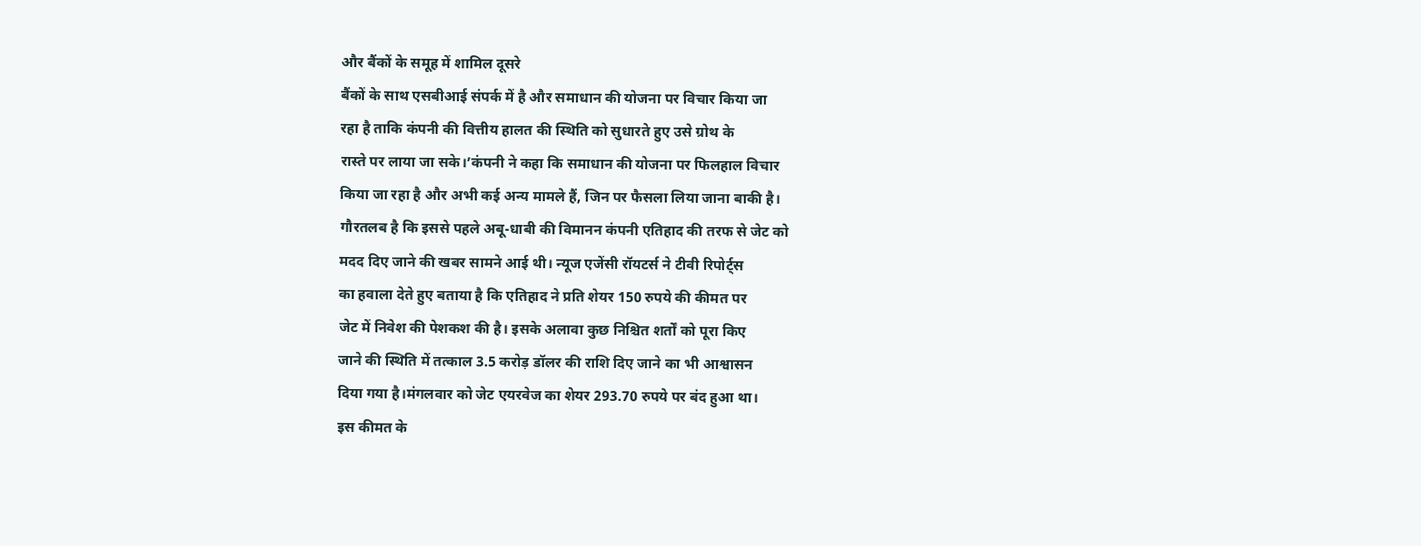और बैंकों के समूह में शामिल दूसरे
बैंकों के साथ एसबीआई संपर्क में है और समाधान की योजना पर विचार किया जा
रहा है ताकि कंपनी की वित्तीय हालत की स्थिति को सुधारते हुए उसे ग्रोथ के
रास्ते पर लाया जा सके।’कंपनी ने कहा कि समाधान की योजना पर फिलहाल विचार
किया जा रहा है और अभी कई अन्य मामले हैं, जिन पर फैसला लिया जाना बाकी है।
गौरतलब है कि इससे पहले अबू-धाबी की विमानन कंपनी एतिहाद की तरफ से जेट को
मदद दिए जाने की खबर सामने आई थी। न्यूज एजेंसी रॉयटर्स ने टीवी रिपोर्ट्स
का हवाला देते हुए बताया है कि एतिहाद ने प्रति शेयर 150 रुपये की कीमत पर
जेट में निवेश की पेशकश की है। इसके अलावा कुछ निश्चित शर्तों को पूरा किए
जाने की स्थिति में तत्काल 3.5 करोड़ डॉलर की राशि दिए जाने का भी आश्वासन
दिया गया है।मंगलवार को जेट एयरवेज का शेयर 293.70 रुपये पर बंद हुआ था।
इस कीमत के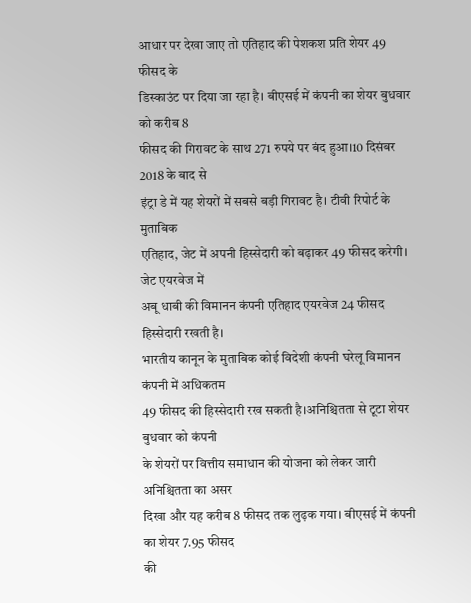आधार पर देखा जाए तो एतिहाद की पेशकश प्रति शेयर 49 फीसद के
डिस्काउंट पर दिया जा रहा है। बीएसई में कंपनी का शेयर बुधवार को करीब 8
फीसद की गिरावट के साथ 271 रुपये पर बंद हुआ।10 दिसंबर 2018 के बाद से
इंट्रा डे में यह शेयरों में सबसे बड़ी गिरावट है। टीवी रिपोर्ट के मुताबिक
एतिहाद, जेट में अपनी हिस्सेदारी को बढ़ाकर 49 फीसद करेगी। जेट एयरवेज में
अबू धाबी की विमानन कंपनी एतिहाद एयरवेज 24 फीसद हिस्सेदारी रखती है।
भारतीय कानून के मुताबिक कोई विदेशी कंपनी घरेलू विमानन कंपनी में अधिकतम
49 फीसद की हिस्सेदारी रख सकती है।अनिश्चितता से टूटा शेयर बुधवार को कंपनी
के शेयरों पर वित्तीय समाधान की योजना को लेकर जारी अनिश्चितता का असर
दिखा और यह करीब 8 फीसद तक लुढ़क गया। बीएसई में कंपनी का शेयर 7.95 फीसद
की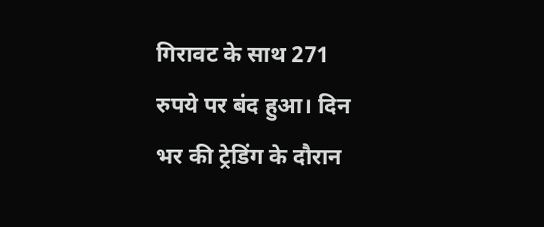गिरावट के साथ 271 रुपये पर बंद हुआ। दिन भर की ट्रेडिंग के दौरान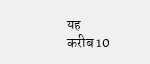यह
करीब 10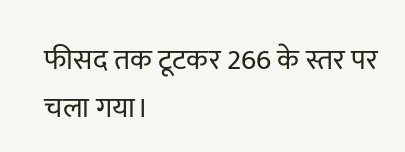फीसद तक टूटकर 266 के स्तर पर चला गया।